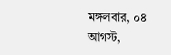মঙ্গলবার, ০৪ আগস্ট,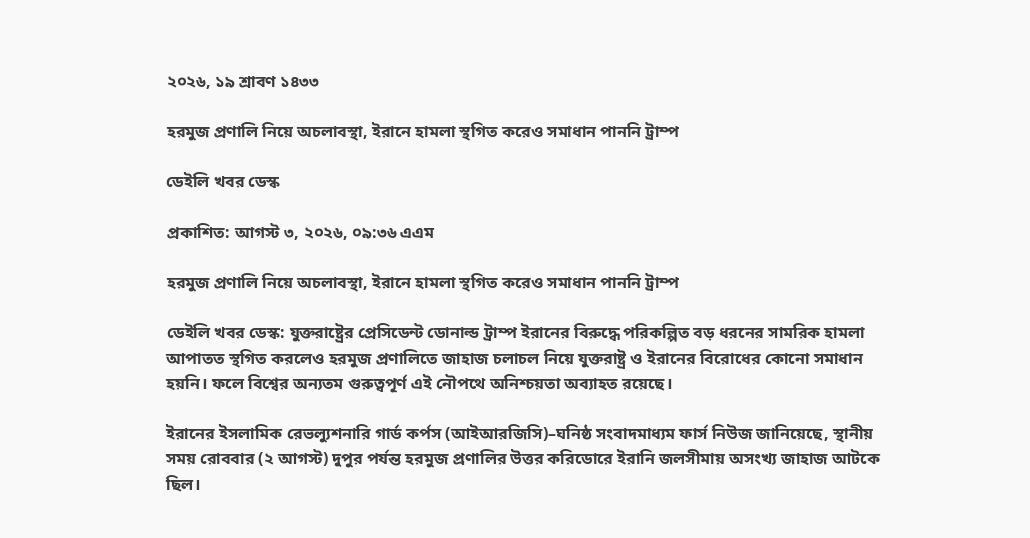২০২৬, ১৯ শ্রাবণ ১৪৩৩

হরমুজ প্রণালি নিয়ে অচলাবস্থা, ইরানে হামলা স্থগিত করেও সমাধান পাননি ট্রাম্প

ডেইলি খবর ডেস্ক

প্রকাশিত: আগস্ট ৩, ২০২৬, ০৯:৩৬ এএম

হরমুজ প্রণালি নিয়ে অচলাবস্থা, ইরানে হামলা স্থগিত করেও সমাধান পাননি ট্রাম্প

ডেইলি খবর ডেস্ক: যুক্তরাষ্ট্রের প্রেসিডেন্ট ডোনাল্ড ট্রাম্প ইরানের বিরুদ্ধে পরিকল্পিত বড় ধরনের সামরিক হামলা আপাতত স্থগিত করলেও হরমুজ প্রণালিতে জাহাজ চলাচল নিয়ে যুক্তরাষ্ট্র ও ইরানের বিরোধের কোনো সমাধান হয়নি। ফলে বিশ্বের অন্যতম গুরুত্বপূর্ণ এই নৌপথে অনিশ্চয়তা অব্যাহত রয়েছে।

ইরানের ইসলামিক রেভল্যুশনারি গার্ড কর্পস (আইআরজিসি)–ঘনিষ্ঠ সংবাদমাধ্যম ফার্স নিউজ জানিয়েছে, স্থানীয় সময় রোববার (২ আগস্ট) দুপুর পর্যন্ত হরমুজ প্রণালির উত্তর করিডোরে ইরানি জলসীমায় অসংখ্য জাহাজ আটকে ছিল।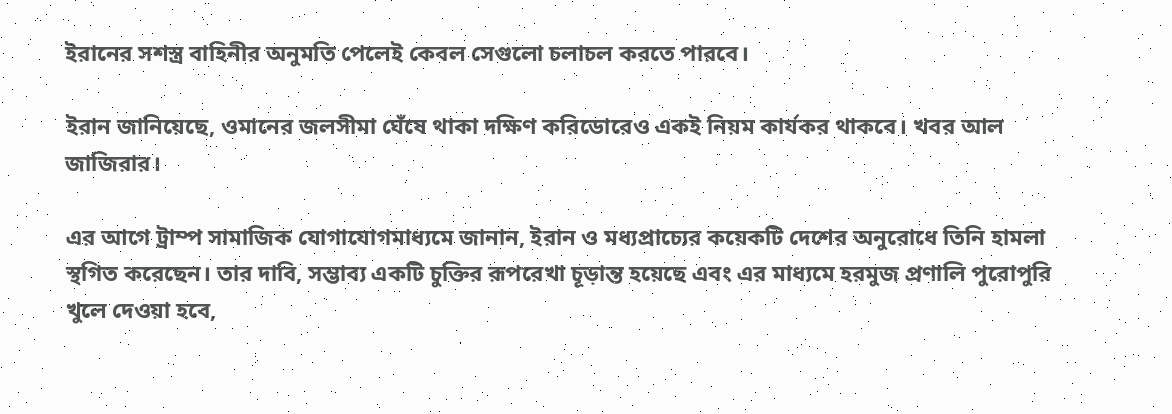ইরানের সশস্ত্র বাহিনীর অনুমতি পেলেই কেবল সেগুলো চলাচল করতে পারবে।

ইরান জানিয়েছে, ওমানের জলসীমা ঘেঁষে থাকা দক্ষিণ করিডোরেও একই নিয়ম কার্যকর থাকবে। খবর আল জাজিরার।

এর আগে ট্রাম্প সামাজিক যোগাযোগমাধ্যমে জানান, ইরান ও মধ্যপ্রাচ্যের কয়েকটি দেশের অনুরোধে তিনি হামলা স্থগিত করেছেন। তার দাবি, সম্ভাব্য একটি চুক্তির রূপরেখা চূড়ান্ত হয়েছে এবং এর মাধ্যমে হরমুজ প্রণালি পুরোপুরি খুলে দেওয়া হবে,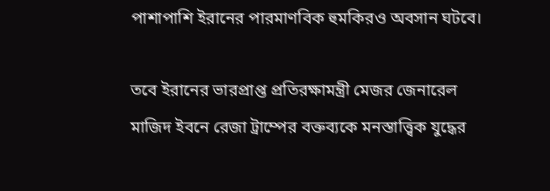পাশাপাশি ইরানের পারমাণবিক হুমকিরও অবসান ঘটবে।

তবে ইরানের ভারপ্রাপ্ত প্রতিরক্ষামন্ত্রী মেজর জেনারেল মাজিদ ইবনে রেজা ট্রাম্পের বক্তব্যকে মনস্তাত্ত্বিক যুদ্ধের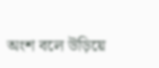অংশ বলে উড়িয়ে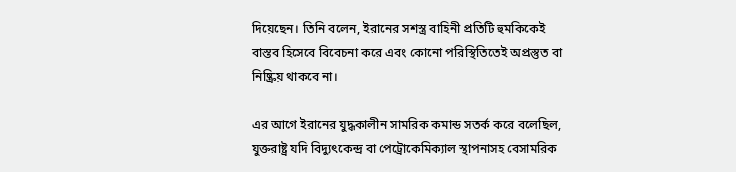দিয়েছেন। তিনি বলেন, ইরানের সশস্ত্র বাহিনী প্রতিটি হুমকিকেই বাস্তব হিসেবে বিবেচনা করে এবং কোনো পরিস্থিতিতেই অপ্রস্তুত বা নিষ্ক্রিয় থাকবে না।

এর আগে ইরানের যুদ্ধকালীন সামরিক কমান্ড সতর্ক করে বলেছিল, যুক্তরাষ্ট্র যদি বিদ্যুৎকেন্দ্র বা পেট্রোকেমিক্যাল স্থাপনাসহ বেসামরিক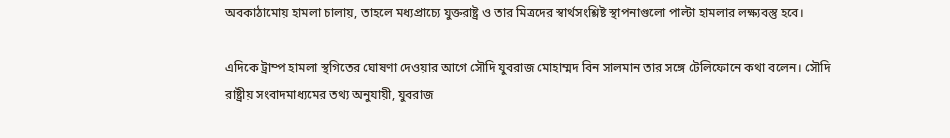অবকাঠামোয় হামলা চালায়, তাহলে মধ্যপ্রাচ্যে যুক্তরাষ্ট্র ও তার মিত্রদের স্বার্থসংশ্লিষ্ট স্থাপনাগুলো পাল্টা হামলার লক্ষ্যবস্তু হবে।

এদিকে ট্রাম্প হামলা স্থগিতের ঘোষণা দেওয়ার আগে সৌদি যুবরাজ মোহাম্মদ বিন সালমান তার সঙ্গে টেলিফোনে কথা বলেন। সৌদি রাষ্ট্রীয় সংবাদমাধ্যমের তথ্য অনুযায়ী, যুবরাজ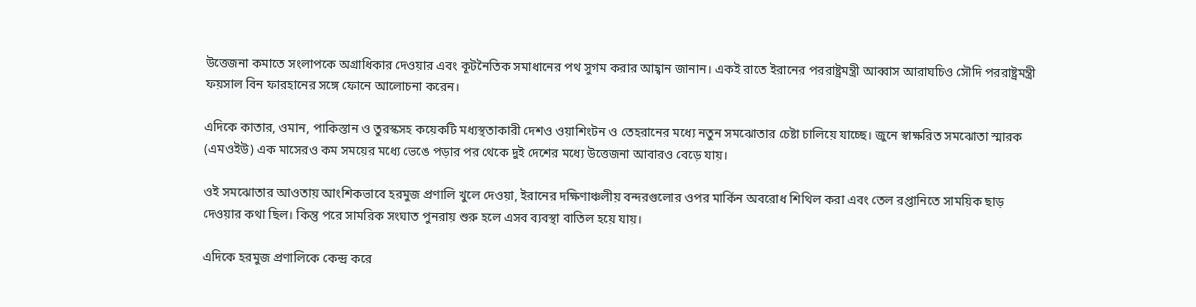উত্তেজনা কমাতে সংলাপকে অগ্রাধিকার দেওয়ার এবং কূটনৈতিক সমাধানের পথ সুগম করার আহ্বান জানান। একই রাতে ইরানের পররাষ্ট্রমন্ত্রী আব্বাস আরাঘচিও সৌদি পররাষ্ট্রমন্ত্রী ফয়সাল বিন ফারহানের সঙ্গে ফোনে আলোচনা করেন।

এদিকে কাতার, ওমান, পাকিস্তান ও তুরস্কসহ কয়েকটি মধ্যস্থতাকারী দেশও ওয়াশিংটন ও তেহরানের মধ্যে নতুন সমঝোতার চেষ্টা চালিয়ে যাচ্ছে। জুনে স্বাক্ষরিত সমঝোতা স্মারক (এমওইউ) এক মাসেরও কম সময়ের মধ্যে ভেঙে পড়ার পর থেকে দুই দেশের মধ্যে উত্তেজনা আবারও বেড়ে যায়।

ওই সমঝোতার আওতায় আংশিকভাবে হরমুজ প্রণালি খুলে দেওয়া, ইরানের দক্ষিণাঞ্চলীয় বন্দরগুলোর ওপর মার্কিন অবরোধ শিথিল করা এবং তেল রপ্তানিতে সাময়িক ছাড় দেওয়ার কথা ছিল। কিন্তু পরে সামরিক সংঘাত পুনরায় শুরু হলে এসব ব্যবস্থা বাতিল হয়ে যায়।

এদিকে হরমুজ প্রণালিকে কেন্দ্র করে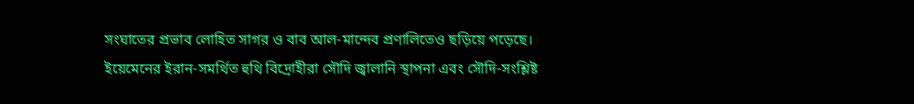সংঘাতের প্রভাব লোহিত সাগর ও বাব আল-মান্দেব প্রণালিতেও ছড়িয়ে পড়েছে। ইয়েমেনের ইরান-সমর্থিত হুথি বিদ্রোহীরা সৌদি জ্বালানি স্থাপনা এবং সৌদি-সংশ্লিষ্ট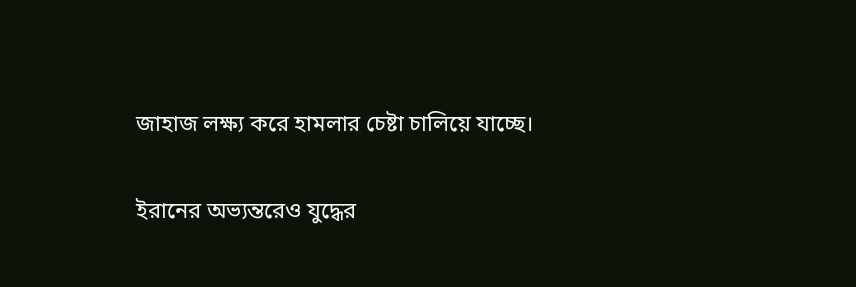জাহাজ লক্ষ্য করে হামলার চেষ্টা চালিয়ে যাচ্ছে।

ইরানের অভ্যন্তরেও যুদ্ধের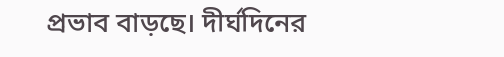প্রভাব বাড়ছে। দীর্ঘদিনের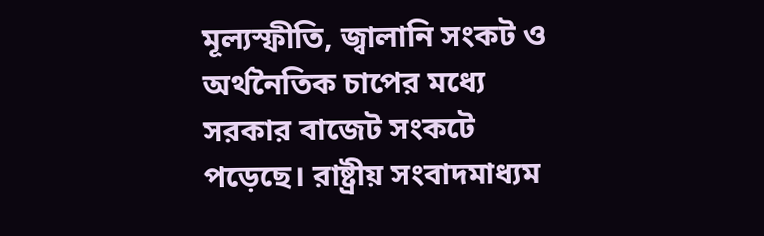মূল্যস্ফীতি, জ্বালানি সংকট ও অর্থনৈতিক চাপের মধ্যে সরকার বাজেট সংকটে পড়েছে। রাষ্ট্রীয় সংবাদমাধ্যম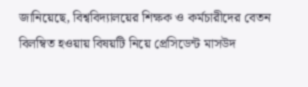জানিয়েছে, বিশ্ববিদ্যালয়ের শিক্ষক ও কর্মচারীদের বেতন বিলম্বিত হওয়ায় বিষয়টি নিয়ে প্রেসিডেন্ট মাসউদ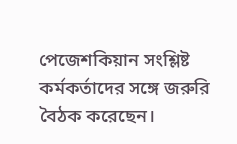পেজেশকিয়ান সংশ্লিষ্ট কর্মকর্তাদের সঙ্গে জরুরি বৈঠক করেছেন।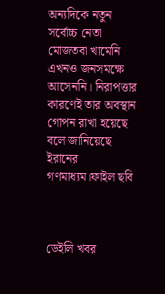অন্যদিকে নতুন সর্বোচ্চ নেতা মোজতবা খামেনি এখনও জনসমক্ষে আসেননি। নিরাপত্তার কারণেই তার অবস্থান গোপন রাখা হয়েছে বলে জানিয়েছে ইরানের গণমাধ্যম।ফাইল ছবি



ডেইলি খবর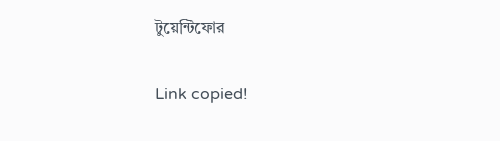টুয়েন্টিফোর

Link copied!